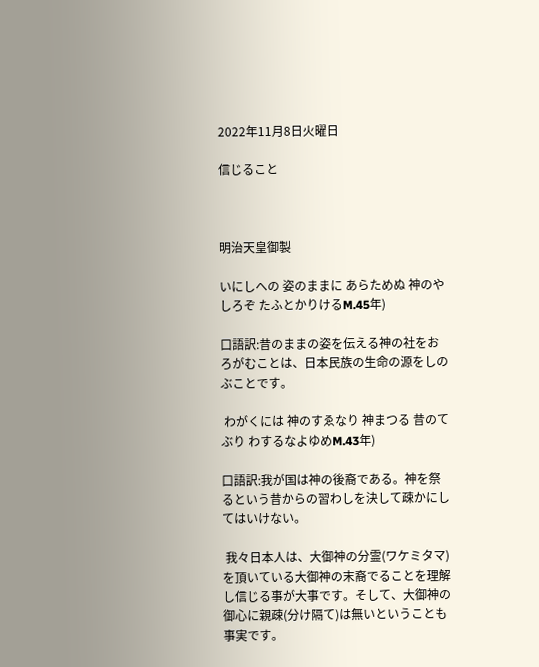2022年11月8日火曜日

信じること



明治天皇御製

いにしへの 姿のままに あらためぬ 神のやしろぞ たふとかりけるM.45年)

口語訳:昔のままの姿を伝える神の社をおろがむことは、日本民族の生命の源をしのぶことです。

 わがくには 神のすゑなり 神まつる 昔のてぶり わするなよゆめM.43年)

口語訳:我が国は神の後裔である。神を祭るという昔からの習わしを決して疎かにしてはいけない。

 我々日本人は、大御神の分霊(ワケミタマ)を頂いている大御神の末裔でることを理解し信じる事が大事です。そして、大御神の御心に親疎(分け隔て)は無いということも事実です。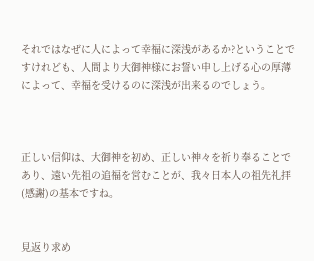それではなぜに人によって幸福に深浅があるか?ということですけれども、人間より大御神様にお誓い申し上げる心の厚薄によって、幸福を受けるのに深浅が出来るのでしょう。



正しい信仰は、大御神を初め、正しい神々を祈り奉ることであり、遠い先祖の追福を営むことが、我々日本人の祖先礼拝(感謝)の基本ですね。


見返り求め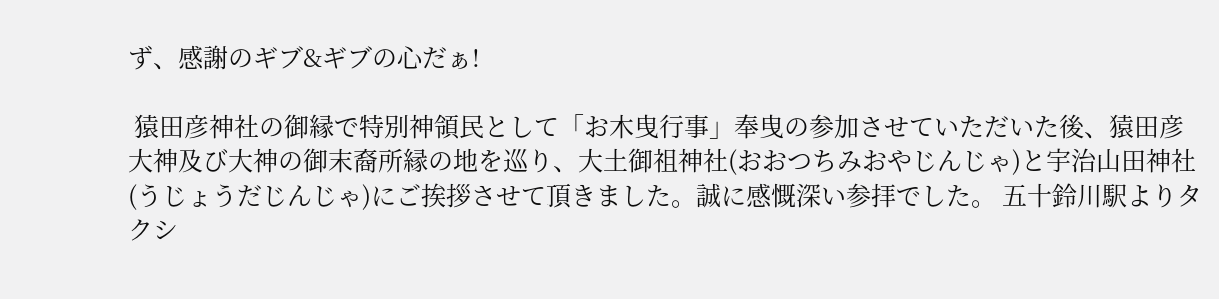ず、感謝のギブ&ギブの心だぁ!

 猿田彦神社の御縁で特別神領民として「お木曳行事」奉曳の参加させていただいた後、猿田彦大神及び大神の御末裔所縁の地を巡り、大土御祖神社(おおつちみおやじんじゃ)と宇治山田神社(うじょうだじんじゃ)にご挨拶させて頂きました。誠に感慨深い参拝でした。 五十鈴川駅よりタクシ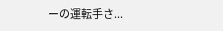ーの運転手さ...